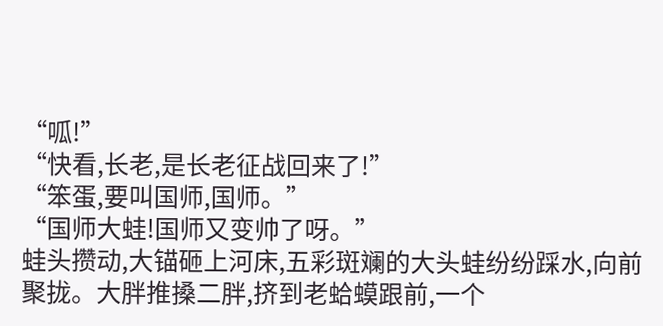“呱!”
“快看,长老,是长老征战回来了!”
“笨蛋,要叫国师,国师。”
“国师大蛙!国师又变帅了呀。”
蛙头攒动,大锚砸上河床,五彩斑斓的大头蛙纷纷踩水,向前聚拢。大胖推搡二胖,挤到老蛤蟆跟前,一个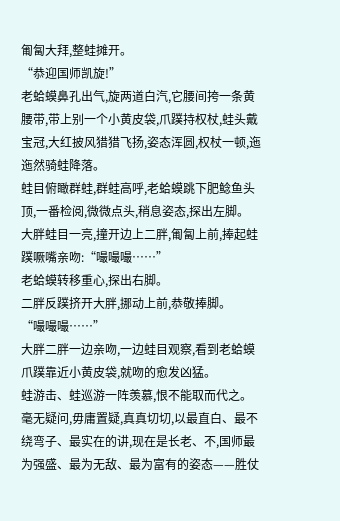匍匐大拜,整蛙摊开。
“恭迎国师凯旋!”
老蛤蟆鼻孔出气,旋两道白汽,它腰间挎一条黄腰带,带上别一个小黄皮袋,爪蹼持权杖,蛙头戴宝冠,大红披风猎猎飞扬,姿态浑圆,权杖一顿,迤迤然骑蛙降落。
蛙目俯瞰群蛙,群蛙高呼,老蛤蟆跳下肥鲶鱼头顶,一番检阅,微微点头,稍息姿态,探出左脚。
大胖蛙目一亮,撞开边上二胖,匍匐上前,捧起蛙蹼噘嘴亲吻:“嘬嘬嘬……”
老蛤蟆转移重心,探出右脚。
二胖反蹼挤开大胖,挪动上前,恭敬捧脚。
“嘬嘬嘬……”
大胖二胖一边亲吻,一边蛙目观察,看到老蛤蟆爪蹼靠近小黄皮袋,就吻的愈发凶猛。
蛙游击、蛙巡游一阵羡慕,恨不能取而代之。
毫无疑问,毋庸置疑,真真切切,以最直白、最不绕弯子、最实在的讲,现在是长老、不,国师最为强盛、最为无敌、最为富有的姿态——胜仗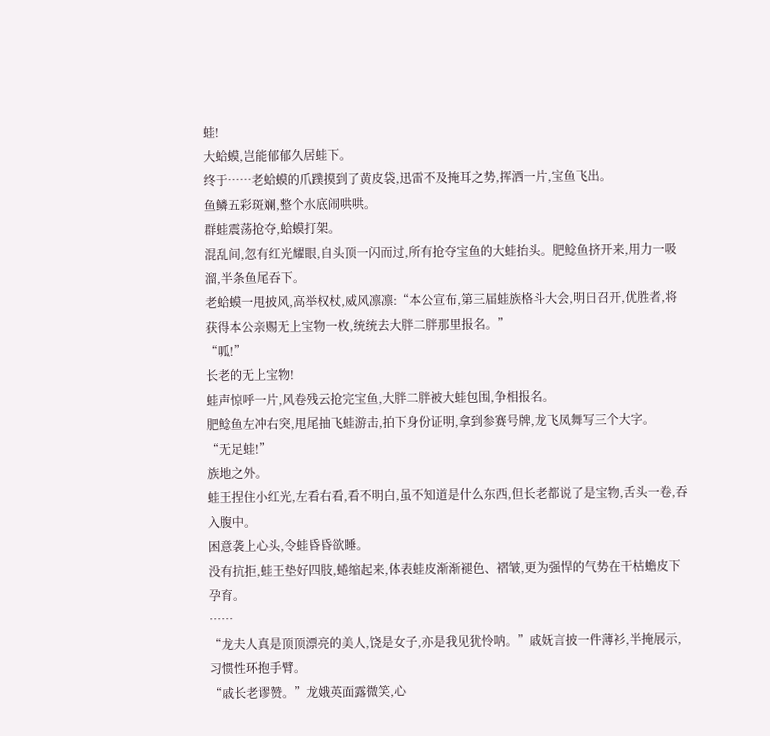蛙!
大蛤蟆,岂能郁郁久居蛙下。
终于……老蛤蟆的爪蹼摸到了黄皮袋,迅雷不及掩耳之势,挥洒一片,宝鱼飞出。
鱼鳞五彩斑斓,整个水底闹哄哄。
群蛙震荡抢夺,蛤蟆打架。
混乱间,忽有红光耀眼,自头顶一闪而过,所有抢夺宝鱼的大蛙抬头。肥鲶鱼挤开来,用力一吸溜,半条鱼尾吞下。
老蛤蟆一甩披风,高举权杖,威风凛凛:“本公宣布,第三届蛙族格斗大会,明日召开,优胜者,将获得本公亲赐无上宝物一枚,统统去大胖二胖那里报名。”
“呱!”
长老的无上宝物!
蛙声惊呼一片,风卷残云抢完宝鱼,大胖二胖被大蛙包围,争相报名。
肥鲶鱼左冲右突,甩尾抽飞蛙游击,拍下身份证明,拿到参赛号牌,龙飞凤舞写三个大字。
“无足蛙!”
族地之外。
蛙王捏住小红光,左看右看,看不明白,虽不知道是什么东西,但长老都说了是宝物,舌头一卷,吞入腹中。
困意袭上心头,令蛙昏昏欲睡。
没有抗拒,蛙王垫好四肢,蜷缩起来,体表蛙皮渐渐褪色、褶皱,更为强悍的气势在干枯蟾皮下孕育。
……
“龙夫人真是顶顶漂亮的美人,饶是女子,亦是我见犹怜呐。”戚妩言披一件薄衫,半掩展示,习惯性环抱手臂。
“戚长老谬赞。”龙娥英面露微笑,心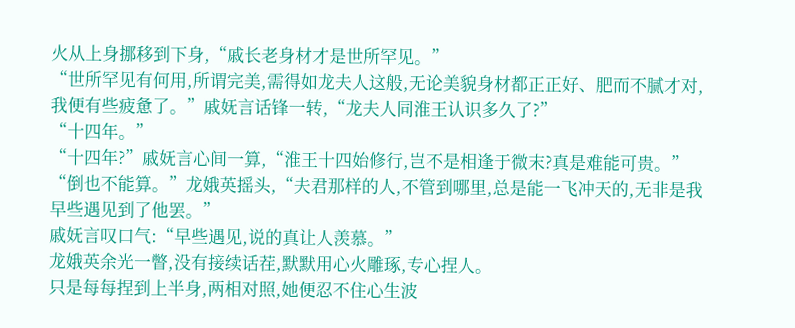火从上身挪移到下身,“戚长老身材才是世所罕见。”
“世所罕见有何用,所谓完美,需得如龙夫人这般,无论美貌身材都正正好、肥而不腻才对,我便有些疲惫了。”戚妩言话锋一转,“龙夫人同淮王认识多久了?”
“十四年。”
“十四年?”戚妩言心间一算,“淮王十四始修行,岂不是相逢于微末?真是难能可贵。”
“倒也不能算。”龙娥英摇头,“夫君那样的人,不管到哪里,总是能一飞冲天的,无非是我早些遇见到了他罢。”
戚妩言叹口气:“早些遇见,说的真让人羡慕。”
龙娥英余光一瞥,没有接续话茬,默默用心火雕琢,专心捏人。
只是每每捏到上半身,两相对照,她便忍不住心生波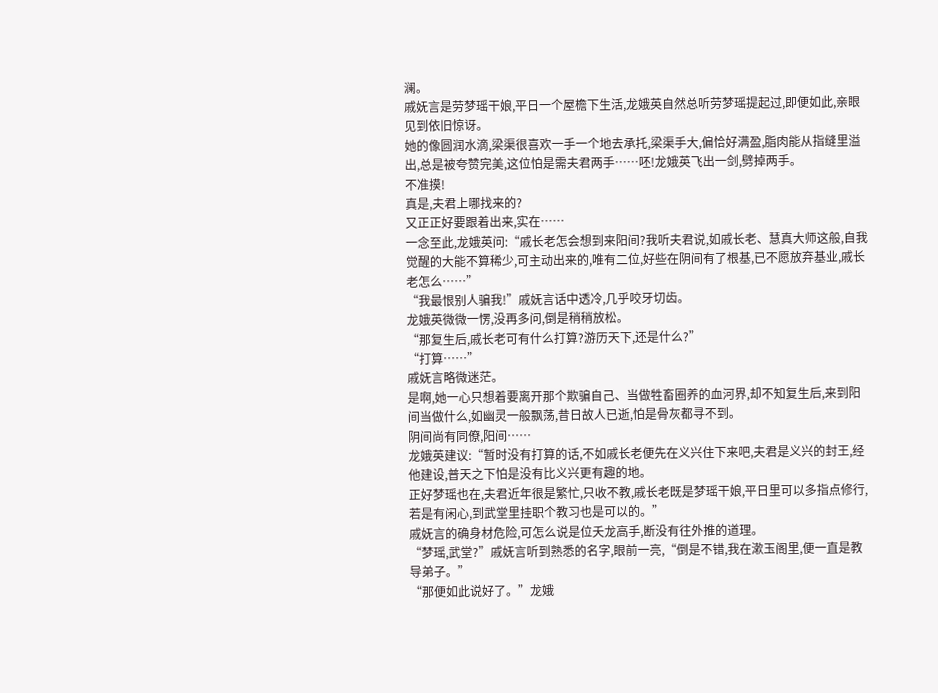澜。
戚妩言是劳梦瑶干娘,平日一个屋檐下生活,龙娥英自然总听劳梦瑶提起过,即便如此,亲眼见到依旧惊讶。
她的像圆润水滴,梁渠很喜欢一手一个地去承托,梁渠手大,偏恰好满盈,脂肉能从指缝里溢出,总是被夸赞完美,这位怕是需夫君两手……呸!龙娥英飞出一剑,劈掉两手。
不准摸!
真是,夫君上哪找来的?
又正正好要跟着出来,实在……
一念至此,龙娥英问:“戚长老怎会想到来阳间?我听夫君说,如戚长老、慧真大师这般,自我觉醒的大能不算稀少,可主动出来的,唯有二位,好些在阴间有了根基,已不愿放弃基业,戚长老怎么……”
“我最恨别人骗我!”戚妩言话中透冷,几乎咬牙切齿。
龙娥英微微一愣,没再多问,倒是稍稍放松。
“那复生后,戚长老可有什么打算?游历天下,还是什么?”
“打算……”
戚妩言略微迷茫。
是啊,她一心只想着要离开那个欺骗自己、当做牲畜圈养的血河界,却不知复生后,来到阳间当做什么,如幽灵一般飘荡,昔日故人已逝,怕是骨灰都寻不到。
阴间尚有同僚,阳间……
龙娥英建议:“暂时没有打算的话,不如戚长老便先在义兴住下来吧,夫君是义兴的封王,经他建设,普天之下怕是没有比义兴更有趣的地。
正好梦瑶也在,夫君近年很是繁忙,只收不教,戚长老既是梦瑶干娘,平日里可以多指点修行,若是有闲心,到武堂里挂职个教习也是可以的。”
戚妩言的确身材危险,可怎么说是位夭龙高手,断没有往外推的道理。
“梦瑶,武堂?”戚妩言听到熟悉的名字,眼前一亮,“倒是不错,我在漱玉阁里,便一直是教导弟子。”
“那便如此说好了。”龙娥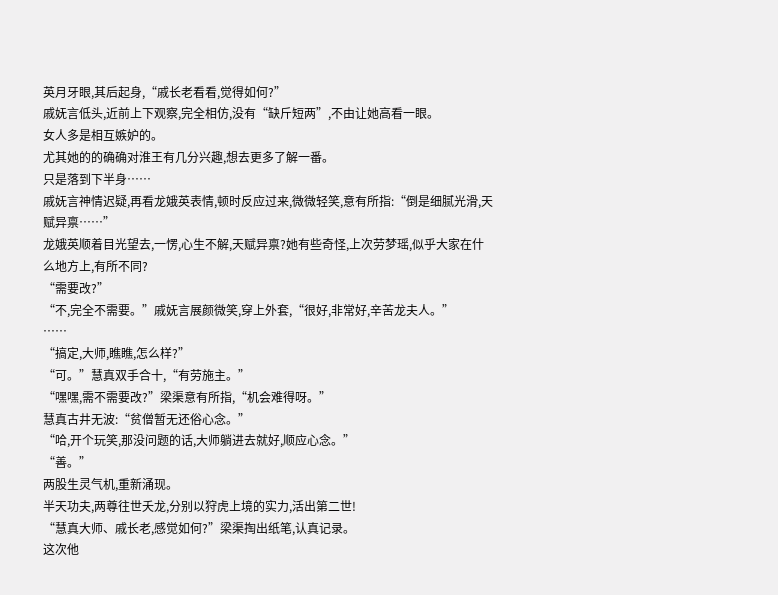英月牙眼,其后起身,“戚长老看看,觉得如何?”
戚妩言低头,近前上下观察,完全相仿,没有“缺斤短两”,不由让她高看一眼。
女人多是相互嫉妒的。
尤其她的的确确对淮王有几分兴趣,想去更多了解一番。
只是落到下半身……
戚妩言神情迟疑,再看龙娥英表情,顿时反应过来,微微轻笑,意有所指:“倒是细腻光滑,天赋异禀……”
龙娥英顺着目光望去,一愣,心生不解,天赋异禀?她有些奇怪,上次劳梦瑶,似乎大家在什么地方上,有所不同?
“需要改?”
“不,完全不需要。”戚妩言展颜微笑,穿上外套,“很好,非常好,辛苦龙夫人。”
……
“搞定,大师,瞧瞧,怎么样?”
“可。”慧真双手合十,“有劳施主。”
“嘿嘿,需不需要改?”梁渠意有所指,“机会难得呀。”
慧真古井无波:“贫僧暂无还俗心念。”
“哈,开个玩笑,那没问题的话,大师躺进去就好,顺应心念。”
“善。”
两股生灵气机,重新涌现。
半天功夫,两尊往世夭龙,分别以狩虎上境的实力,活出第二世!
“慧真大师、戚长老,感觉如何?”梁渠掏出纸笔,认真记录。
这次他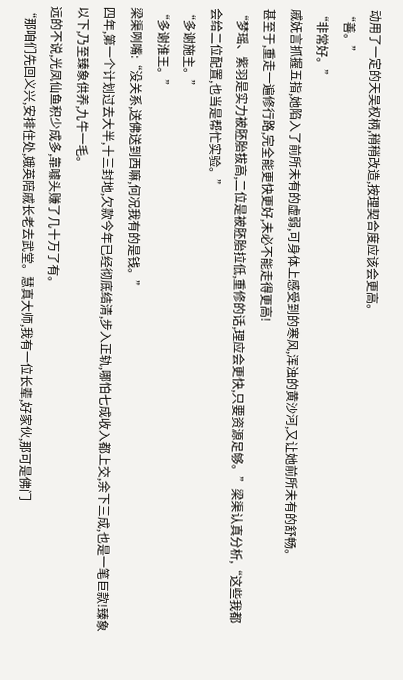动用了一定的天吴权柄,稍稍改造,按理契合度应该会更高。
“善。”
“非常好。”
戚妩言抓握五指,她陷入了前所未有的虚弱,可身体上感受到的寒风,浑浊的黄沙河,又让她前所未有的舒畅。
甚至于,重走一遍修行路,完全能更快更好,未必不能走得更高!
“梦瑶、紫羽是实力被胚胎拔高,二位是被胚胎拉低,重修的话,理应会更快,只要资源足够。”梁渠认真分析,“这些我都会给二位配置,也当是帮忙实验。”
“多谢施主。”
“多谢淮王。”
梁渠咧嘴:“没关系,送佛送到西嘛,何况我有的是钱。”
四年,第一个计划过去大半,十三封地,欠款今年已经彻底结清,步入正轨,哪怕七成收入都上交,余下三成,也是一笔巨款!臻象以下,乃至臻象供养,九牛一毛。
远的不说,光凤仙鱼积少成多,靠噱头赚了几十万了有。
“那咱们先回义兴,安排住处,娥英陪戚长老去武堂。慧真大师,我有一位长辈,好家伙,那可是佛门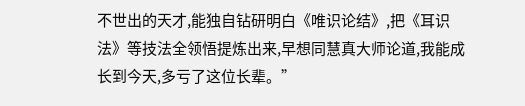不世出的天才,能独自钻研明白《唯识论结》,把《耳识法》等技法全领悟提炼出来,早想同慧真大师论道,我能成长到今天,多亏了这位长辈。”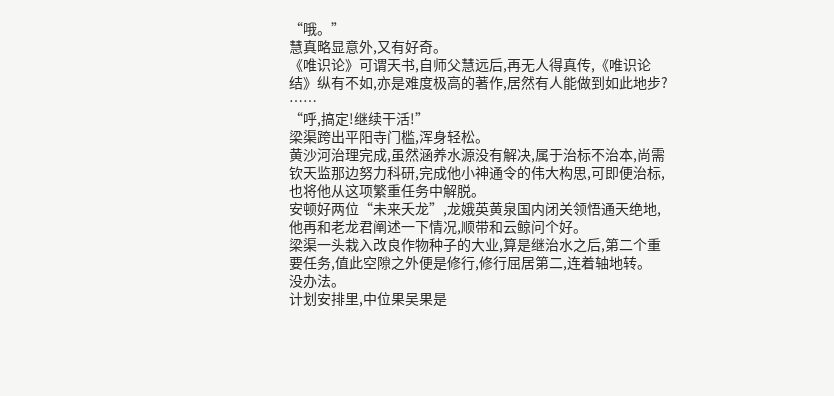“哦。”
慧真略显意外,又有好奇。
《唯识论》可谓天书,自师父慧远后,再无人得真传,《唯识论结》纵有不如,亦是难度极高的著作,居然有人能做到如此地步?
……
“呼,搞定!继续干活!”
梁渠跨出平阳寺门槛,浑身轻松。
黄沙河治理完成,虽然涵养水源没有解决,属于治标不治本,尚需钦天监那边努力科研,完成他小神通令的伟大构思,可即便治标,也将他从这项繁重任务中解脱。
安顿好两位“未来夭龙”,龙娥英黄泉国内闭关领悟通天绝地,他再和老龙君阐述一下情况,顺带和云鲸问个好。
梁渠一头栽入改良作物种子的大业,算是继治水之后,第二个重要任务,值此空隙之外便是修行,修行屈居第二,连着轴地转。
没办法。
计划安排里,中位果吴果是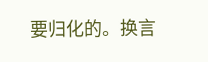要归化的。换言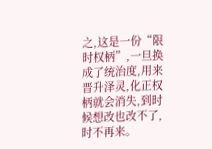之,这是一份“限时权柄”,一旦换成了统治度,用来晋升泽灵,化正权柄就会消失,到时候想改也改不了,时不再来。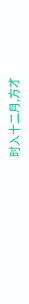时入十二月,方才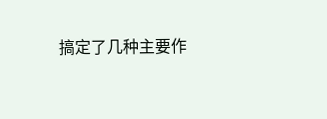搞定了几种主要作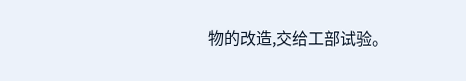物的改造,交给工部试验。